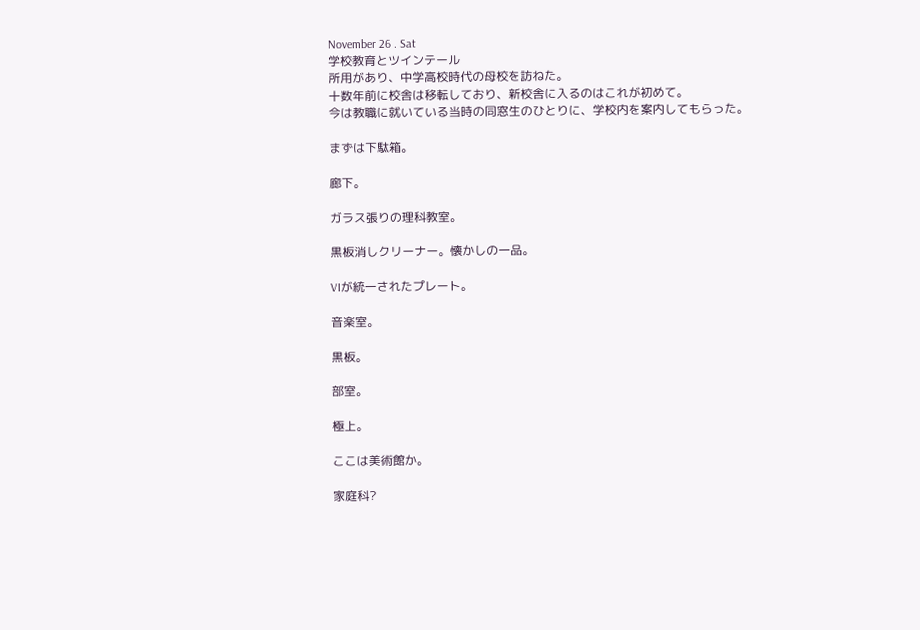November 26 . Sat
学校教育とツインテール
所用があり、中学高校時代の母校を訪ねた。
十数年前に校舎は移転しており、新校舎に入るのはこれが初めて。
今は教職に就いている当時の同窓生のひとりに、学校内を案内してもらった。

まずは下駄箱。

廊下。

ガラス張りの理科教室。

黒板消しクリーナー。懐かしの一品。

VIが統一されたプレート。

音楽室。

黒板。

部室。

極上。

ここは美術館か。

家庭科?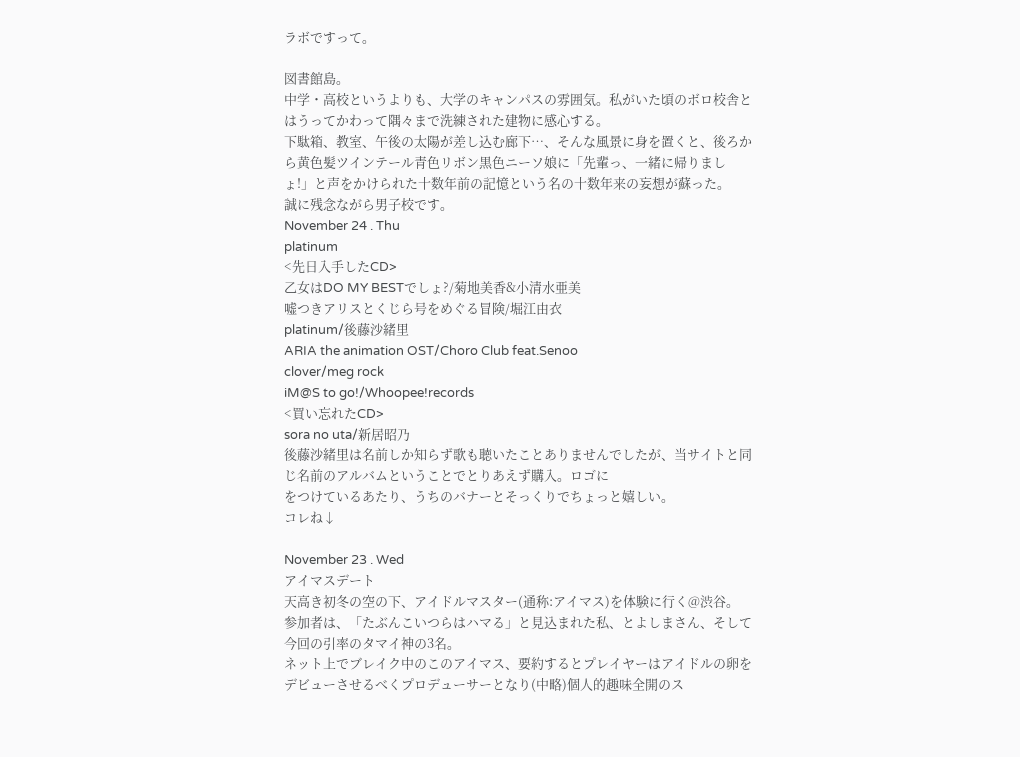ラボですって。

図書館島。
中学・高校というよりも、大学のキャンパスの雰囲気。私がいた頃のボロ校舎とはうってかわって隅々まで洗練された建物に感心する。
下駄箱、教室、午後の太陽が差し込む廊下…、そんな風景に身を置くと、後ろから黄色髪ツインテール青色リボン黒色ニーソ娘に「先輩っ、一緒に帰りましょ!」と声をかけられた十数年前の記憶という名の十数年来の妄想が蘇った。
誠に残念ながら男子校です。
November 24 . Thu
platinum
<先日入手したCD>
乙女はDO MY BESTでしょ?/菊地美香&小清水亜美
嘘つきアリスとくじら号をめぐる冒険/堀江由衣
platinum/後藤沙緒里
ARIA the animation OST/Choro Club feat.Senoo
clover/meg rock
iM@S to go!/Whoopee!records
<買い忘れたCD>
sora no uta/新居昭乃
後藤沙緒里は名前しか知らず歌も聴いたことありませんでしたが、当サイトと同じ名前のアルバムということでとりあえず購入。ロゴに
をつけているあたり、うちのバナーとそっくりでちょっと嬉しい。
コレね↓

November 23 . Wed
アイマスデート
天高き初冬の空の下、アイドルマスター(通称:アイマス)を体験に行く@渋谷。
参加者は、「たぶんこいつらはハマる」と見込まれた私、とよしまさん、そして今回の引率のタマイ神の3名。
ネット上でブレイク中のこのアイマス、要約するとプレイヤーはアイドルの卵をデビューさせるべくプロデューサーとなり(中略)個人的趣味全開のス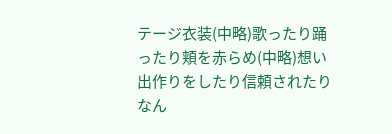テージ衣装(中略)歌ったり踊ったり頬を赤らめ(中略)想い出作りをしたり信頼されたりなん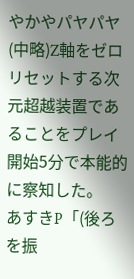やかやパヤパヤ(中略)Z軸をゼロリセットする次元超越装置であることをプレイ開始5分で本能的に察知した。
あすきP「(後ろを振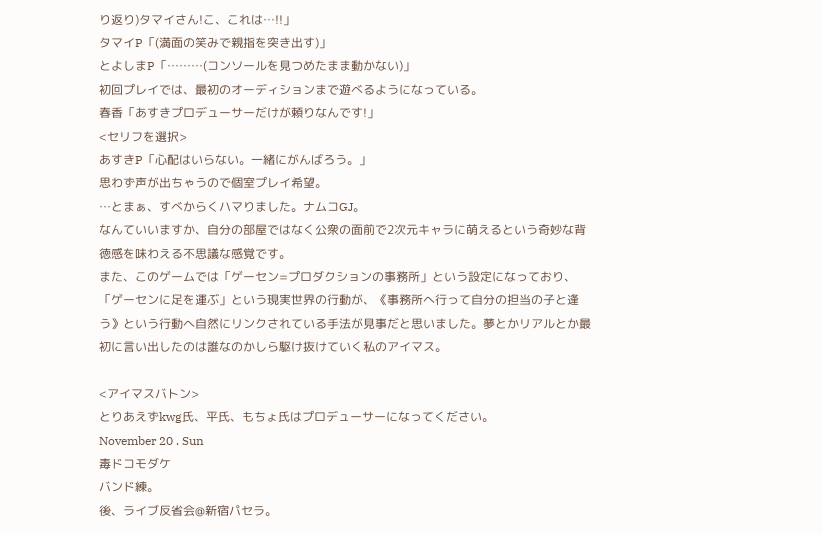り返り)タマイさん!こ、これは…!!」
タマイP「(満面の笑みで親指を突き出す)」
とよしまP「………(コンソールを見つめたまま動かない)」
初回プレイでは、最初のオーディションまで遊べるようになっている。
春香「あすきプロデューサーだけが頼りなんです!」
<セリフを選択>
あすきP「心配はいらない。一緒にがんばろう。」
思わず声が出ちゃうので個室プレイ希望。
…とまぁ、すべからくハマりました。ナムコGJ。
なんていいますか、自分の部屋ではなく公衆の面前で2次元キャラに萌えるという奇妙な背徳感を味わえる不思議な感覚です。
また、このゲームでは「ゲーセン=プロダクションの事務所」という設定になっており、「ゲーセンに足を運ぶ」という現実世界の行動が、《事務所へ行って自分の担当の子と逢う》という行動へ自然にリンクされている手法が見事だと思いました。夢とかリアルとか最初に言い出したのは誰なのかしら駆け抜けていく私のアイマス。

<アイマスバトン>
とりあえずkwg氏、平氏、もちょ氏はプロデューサーになってください。
November 20 . Sun
毒ドコモダケ
バンド練。
後、ライブ反省会@新宿パセラ。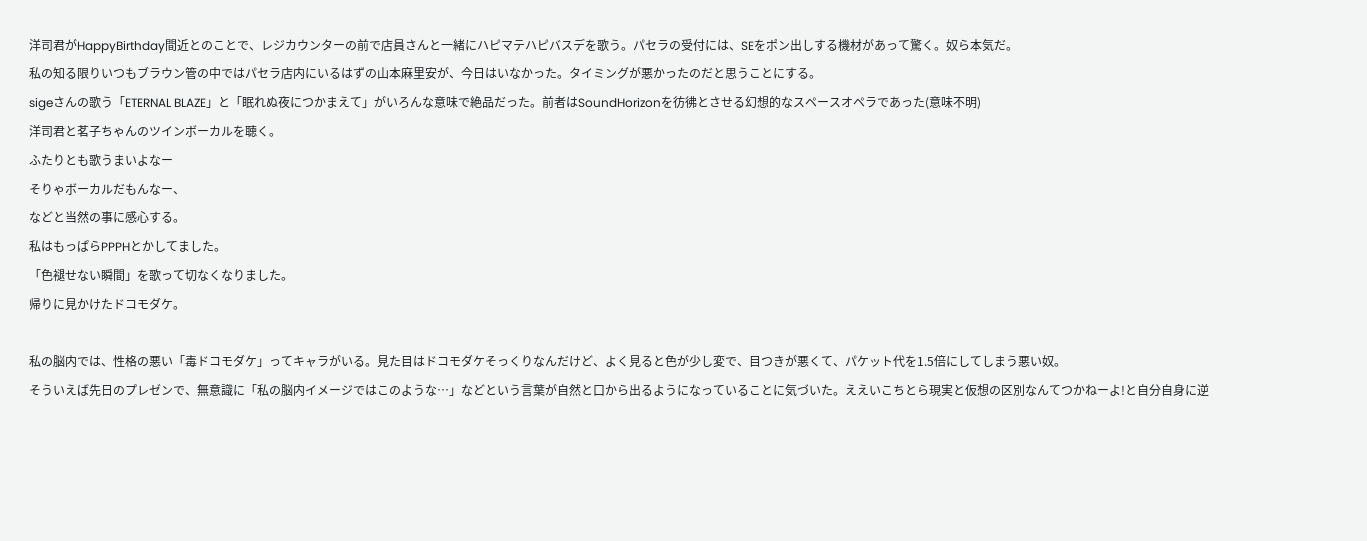洋司君がHappyBirthday間近とのことで、レジカウンターの前で店員さんと一緒にハピマテハピバスデを歌う。パセラの受付には、SEをポン出しする機材があって驚く。奴ら本気だ。
私の知る限りいつもブラウン管の中ではパセラ店内にいるはずの山本麻里安が、今日はいなかった。タイミングが悪かったのだと思うことにする。
sigeさんの歌う「ETERNAL BLAZE」と「眠れぬ夜につかまえて」がいろんな意味で絶品だった。前者はSoundHorizonを彷彿とさせる幻想的なスペースオペラであった(意味不明)
洋司君と茗子ちゃんのツインボーカルを聴く。
ふたりとも歌うまいよなー
そりゃボーカルだもんなー、
などと当然の事に感心する。
私はもっぱらPPPHとかしてました。
「色褪せない瞬間」を歌って切なくなりました。
帰りに見かけたドコモダケ。

私の脳内では、性格の悪い「毒ドコモダケ」ってキャラがいる。見た目はドコモダケそっくりなんだけど、よく見ると色が少し変で、目つきが悪くて、パケット代を1.5倍にしてしまう悪い奴。
そういえば先日のプレゼンで、無意識に「私の脳内イメージではこのような…」などという言葉が自然と口から出るようになっていることに気づいた。ええいこちとら現実と仮想の区別なんてつかねーよ!と自分自身に逆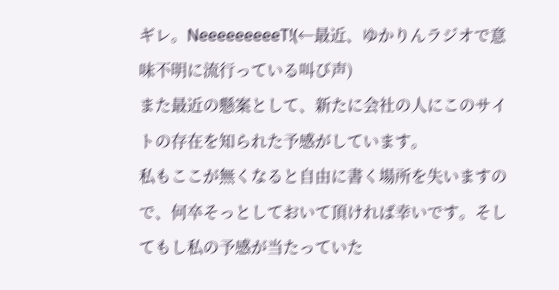ギレ。NeeeeeeeeeT!(←最近、ゆかりんラジオで意味不明に流行っている叫び声)
また最近の懸案として、新たに会社の人にこのサイトの存在を知られた予感がしています。
私もここが無くなると自由に書く場所を失いますので、何卒そっとしておいて頂ければ幸いです。そしてもし私の予感が当たっていた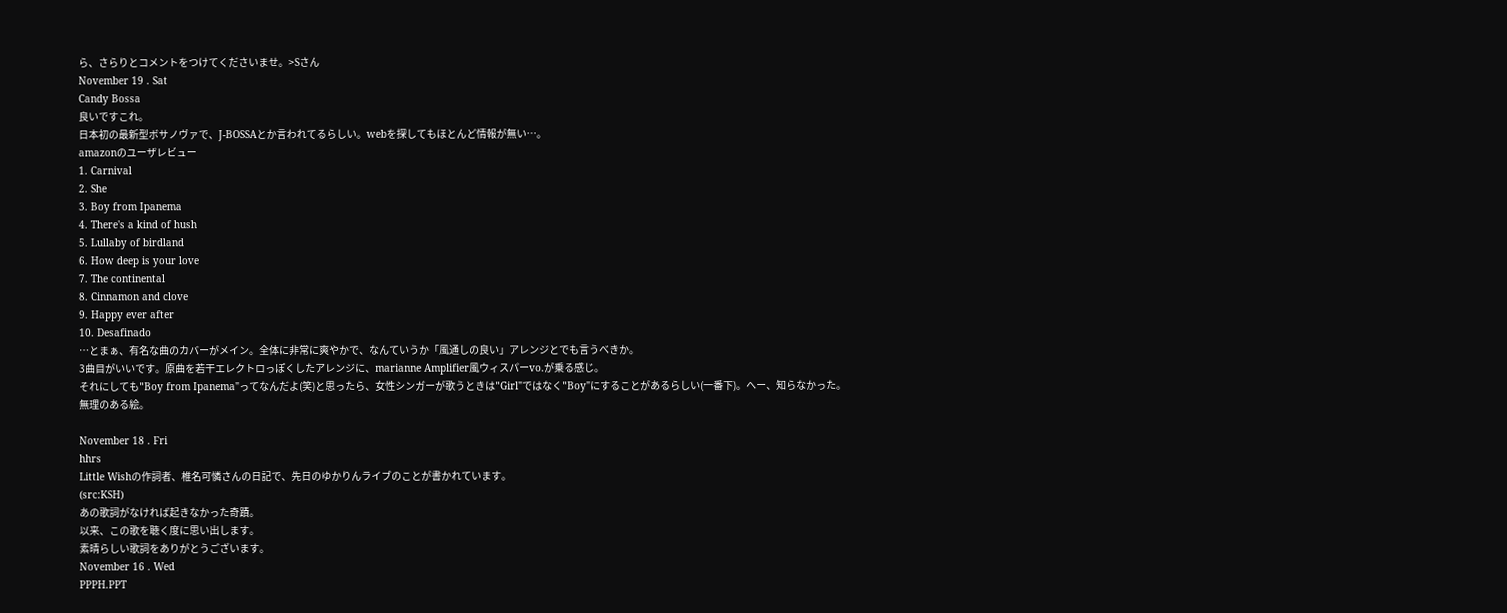ら、さらりとコメントをつけてくださいませ。>Sさん
November 19 . Sat
Candy Bossa
良いですこれ。
日本初の最新型ボサノヴァで、J-BOSSAとか言われてるらしい。webを探してもほとんど情報が無い…。
amazonのユーザレビュー
1. Carnival
2. She
3. Boy from Ipanema
4. There's a kind of hush
5. Lullaby of birdland
6. How deep is your love
7. The continental
8. Cinnamon and clove
9. Happy ever after
10. Desafinado
…とまぁ、有名な曲のカバーがメイン。全体に非常に爽やかで、なんていうか「風通しの良い」アレンジとでも言うべきか。
3曲目がいいです。原曲を若干エレクトロっぽくしたアレンジに、marianne Amplifier風ウィスパーvo.が乗る感じ。
それにしても"Boy from Ipanema"ってなんだよ(笑)と思ったら、女性シンガーが歌うときは"Girl"ではなく"Boy"にすることがあるらしい(一番下)。へー、知らなかった。
無理のある絵。

November 18 . Fri
hhrs
Little Wishの作詞者、椎名可憐さんの日記で、先日のゆかりんライブのことが書かれています。
(src:KSH)
あの歌詞がなければ起きなかった奇蹟。
以来、この歌を聴く度に思い出します。
素晴らしい歌詞をありがとうございます。
November 16 . Wed
PPPH.PPT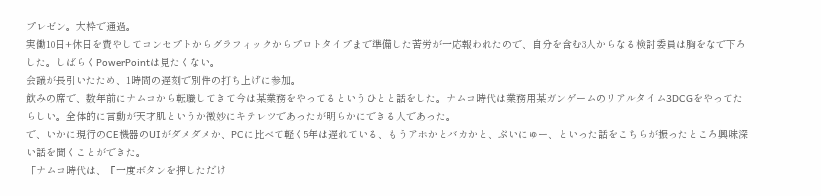プレゼン。大枠で通過。
実働10日+休日を費やしてコンセプトからグラフィックからプロトタイプまで準備した苦労が一応報われたので、自分を含む3人からなる検討委員は胸をなで下ろした。しばらくPowerPointは見たくない。
会議が長引いたため、1時間の遅刻で別件の打ち上げに参加。
飲みの席で、数年前にナムコから転職してきて今は某業務をやってるというひとと話をした。ナムコ時代は業務用某ガンゲームのリアルタイム3DCGをやってたらしい。全体的に言動が天才肌というか微妙にキテレツであったが明らかにできる人であった。
で、いかに現行のCE機器のUIがダメダメか、PCに比べて軽く5年は遅れている、もうアホかとバカかと、ぷいにゅー、といった話をこちらが振ったところ興味深い話を聞くことができた。
「ナムコ時代は、『一度ボタンを押しただけ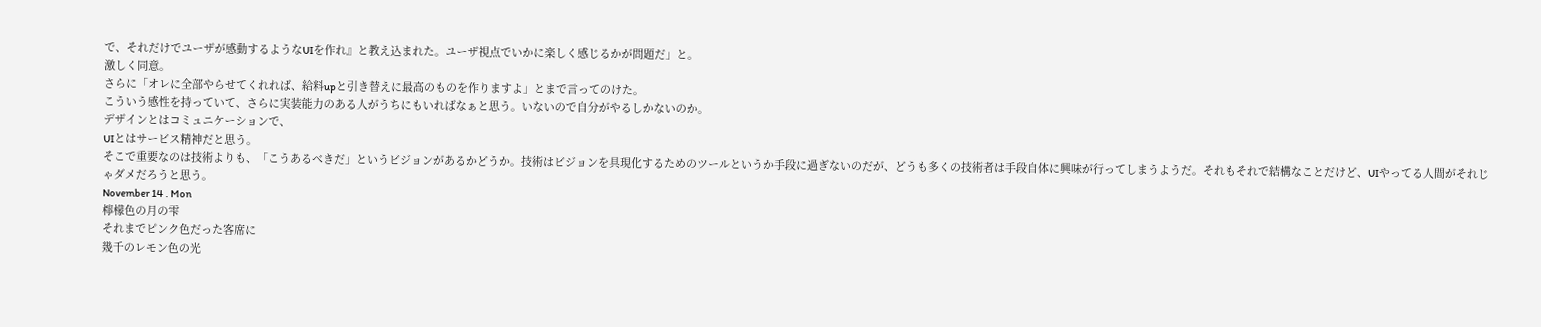で、それだけでユーザが感動するようなUIを作れ』と教え込まれた。ユーザ視点でいかに楽しく感じるかが問題だ」と。
激しく同意。
さらに「オレに全部やらせてくれれば、給料upと引き替えに最高のものを作りますよ」とまで言ってのけた。
こういう感性を持っていて、さらに実装能力のある人がうちにもいればなぁと思う。いないので自分がやるしかないのか。
デザインとはコミュニケーションで、
UIとはサービス精神だと思う。
そこで重要なのは技術よりも、「こうあるべきだ」というビジョンがあるかどうか。技術はビジョンを具現化するためのツールというか手段に過ぎないのだが、どうも多くの技術者は手段自体に興味が行ってしまうようだ。それもそれで結構なことだけど、UIやってる人間がそれじゃダメだろうと思う。
November 14 . Mon
檸檬色の月の雫
それまでピンク色だった客席に
幾千のレモン色の光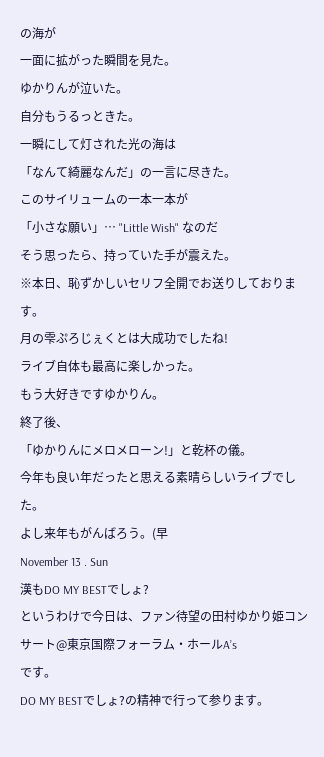の海が
一面に拡がった瞬間を見た。
ゆかりんが泣いた。
自分もうるっときた。
一瞬にして灯された光の海は
「なんて綺麗なんだ」の一言に尽きた。
このサイリュームの一本一本が
「小さな願い」… "Little Wish" なのだ
そう思ったら、持っていた手が震えた。
※本日、恥ずかしいセリフ全開でお送りしております。
月の雫ぷろじぇくとは大成功でしたね!
ライブ自体も最高に楽しかった。
もう大好きですゆかりん。
終了後、
「ゆかりんにメロメローン!」と乾杯の儀。
今年も良い年だったと思える素晴らしいライブでした。
よし来年もがんばろう。(早
November 13 . Sun
漢もDO MY BESTでしょ?
というわけで今日は、ファン待望の田村ゆかり姫コンサート@東京国際フォーラム・ホールA’s
です。
DO MY BESTでしょ?の精神で行って参ります。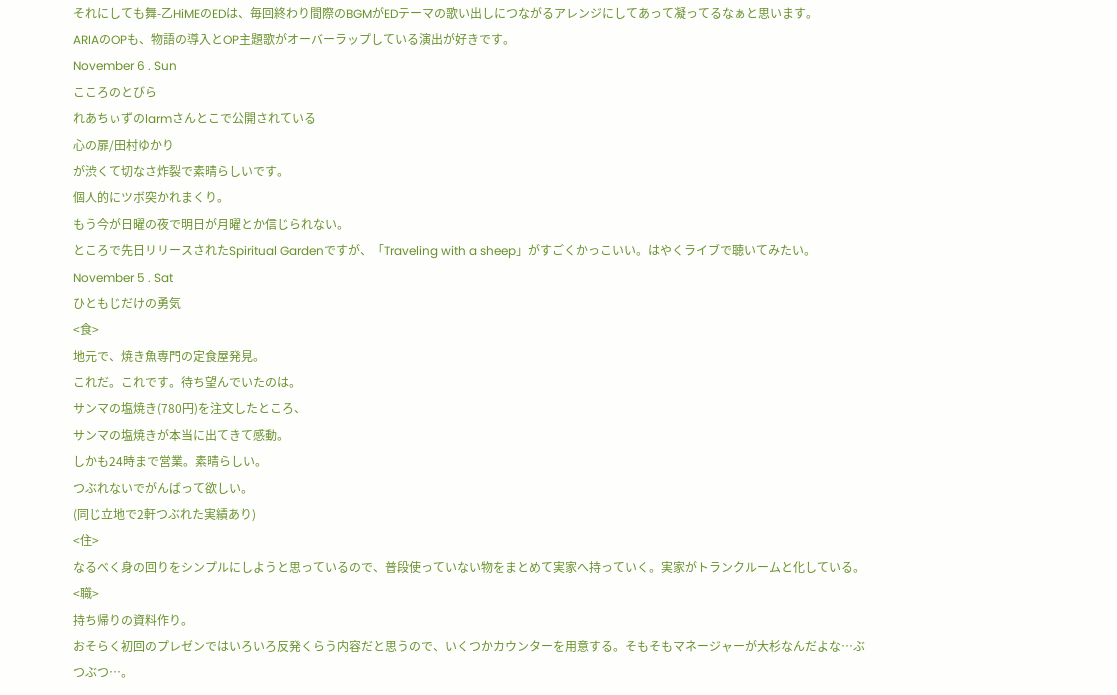それにしても舞-乙HiMEのEDは、毎回終わり間際のBGMがEDテーマの歌い出しにつながるアレンジにしてあって凝ってるなぁと思います。
ARIAのOPも、物語の導入とOP主題歌がオーバーラップしている演出が好きです。
November 6 . Sun
こころのとびら
れあちぃずのlarmさんとこで公開されている
心の扉/田村ゆかり
が渋くて切なさ炸裂で素晴らしいです。
個人的にツボ突かれまくり。
もう今が日曜の夜で明日が月曜とか信じられない。
ところで先日リリースされたSpiritual Gardenですが、「Traveling with a sheep」がすごくかっこいい。はやくライブで聴いてみたい。
November 5 . Sat
ひともじだけの勇気
<食>
地元で、焼き魚専門の定食屋発見。
これだ。これです。待ち望んでいたのは。
サンマの塩焼き(780円)を注文したところ、
サンマの塩焼きが本当に出てきて感動。
しかも24時まで営業。素晴らしい。
つぶれないでがんばって欲しい。
(同じ立地で2軒つぶれた実績あり)
<住>
なるべく身の回りをシンプルにしようと思っているので、普段使っていない物をまとめて実家へ持っていく。実家がトランクルームと化している。
<職>
持ち帰りの資料作り。
おそらく初回のプレゼンではいろいろ反発くらう内容だと思うので、いくつかカウンターを用意する。そもそもマネージャーが大杉なんだよな…ぶつぶつ…。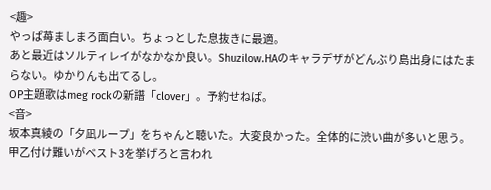<趣>
やっぱ苺ましまろ面白い。ちょっとした息抜きに最適。
あと最近はソルティレイがなかなか良い。Shuzilow.HAのキャラデザがどんぶり島出身にはたまらない。ゆかりんも出てるし。
OP主題歌はmeg rockの新譜「clover」。予約せねば。
<音>
坂本真綾の「夕凪ループ」をちゃんと聴いた。大変良かった。全体的に渋い曲が多いと思う。甲乙付け難いがベスト3を挙げろと言われ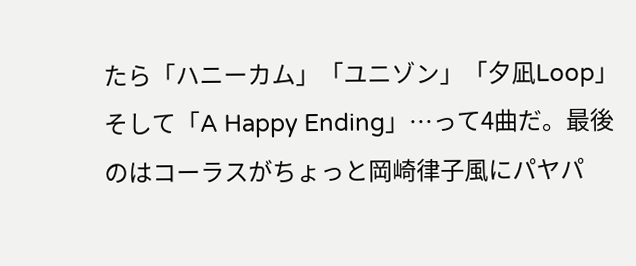たら「ハニーカム」「ユニゾン」「夕凪Loop」そして「A Happy Ending」…って4曲だ。最後のはコーラスがちょっと岡崎律子風にパヤパ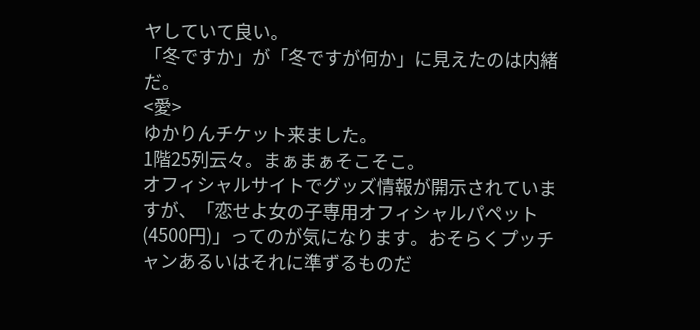ヤしていて良い。
「冬ですか」が「冬ですが何か」に見えたのは内緒だ。
<愛>
ゆかりんチケット来ました。
1階25列云々。まぁまぁそこそこ。
オフィシャルサイトでグッズ情報が開示されていますが、「恋せよ女の子専用オフィシャルパペット(4500円)」ってのが気になります。おそらくプッチャンあるいはそれに準ずるものだ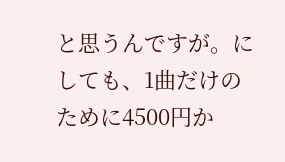と思うんですが。にしても、1曲だけのために4500円か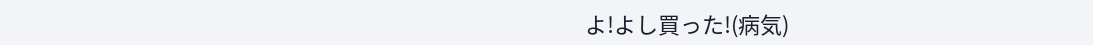よ!よし買った!(病気)